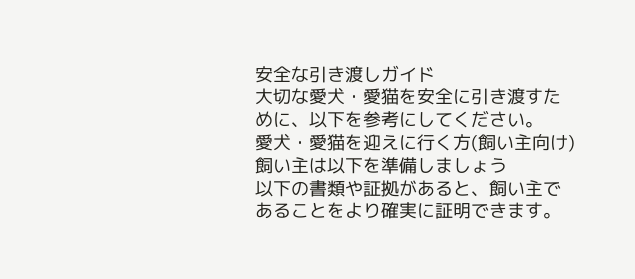安全な引き渡しガイド
大切な愛犬・愛猫を安全に引き渡すために、以下を参考にしてください。
愛犬・愛猫を迎えに行く方(飼い主向け)
飼い主は以下を準備しましょう
以下の書類や証拠があると、飼い主であることをより確実に証明できます。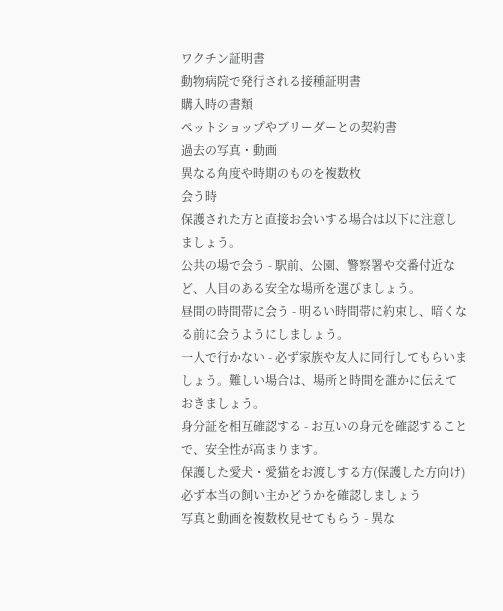ワクチン証明書
動物病院で発行される接種証明書
購入時の書類
ペットショップやブリーダーとの契約書
過去の写真・動画
異なる角度や時期のものを複数枚
会う時
保護された方と直接お会いする場合は以下に注意しましょう。
公共の場で会う - 駅前、公園、警察署や交番付近など、人目のある安全な場所を選びましょう。
昼間の時間帯に会う - 明るい時間帯に約束し、暗くなる前に会うようにしましょう。
一人で行かない - 必ず家族や友人に同行してもらいましょう。難しい場合は、場所と時間を誰かに伝えておきましょう。
身分証を相互確認する - お互いの身元を確認することで、安全性が高まります。
保護した愛犬・愛猫をお渡しする方(保護した方向け)
必ず本当の飼い主かどうかを確認しましょう
写真と動画を複数枚見せてもらう - 異な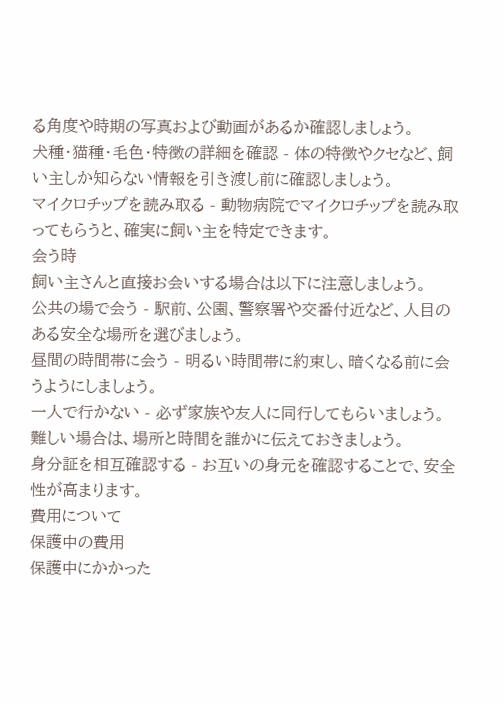る角度や時期の写真および動画があるか確認しましょう。
犬種・猫種・毛色・特徴の詳細を確認 - 体の特徴やクセなど、飼い主しか知らない情報を引き渡し前に確認しましょう。
マイクロチップを読み取る - 動物病院でマイクロチップを読み取ってもらうと、確実に飼い主を特定できます。
会う時
飼い主さんと直接お会いする場合は以下に注意しましょう。
公共の場で会う - 駅前、公園、警察署や交番付近など、人目のある安全な場所を選びましょう。
昼間の時間帯に会う - 明るい時間帯に約束し、暗くなる前に会うようにしましょう。
一人で行かない - 必ず家族や友人に同行してもらいましょう。難しい場合は、場所と時間を誰かに伝えておきましょう。
身分証を相互確認する - お互いの身元を確認することで、安全性が高まります。
費用について
保護中の費用
保護中にかかった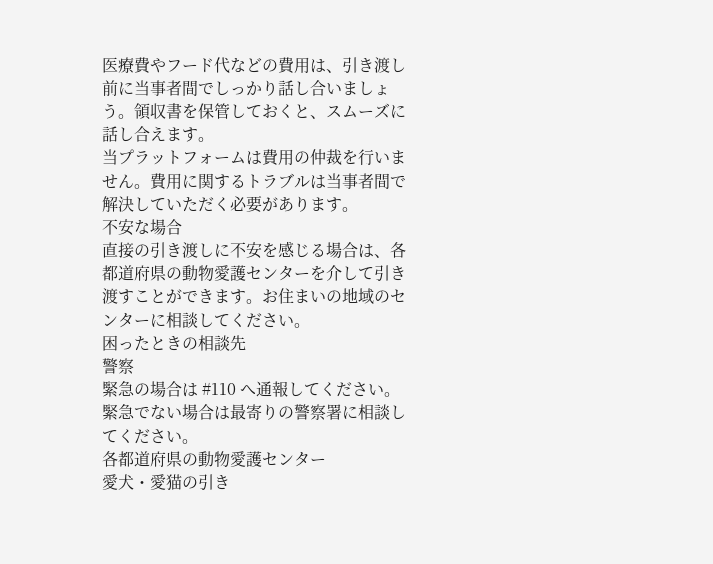医療費やフード代などの費用は、引き渡し前に当事者間でしっかり話し合いましょう。領収書を保管しておくと、スムーズに話し合えます。
当プラットフォームは費用の仲裁を行いません。費用に関するトラブルは当事者間で解決していただく必要があります。
不安な場合
直接の引き渡しに不安を感じる場合は、各都道府県の動物愛護センターを介して引き渡すことができます。お住まいの地域のセンターに相談してください。
困ったときの相談先
警察
緊急の場合は #110 へ通報してください。緊急でない場合は最寄りの警察署に相談してください。
各都道府県の動物愛護センター
愛犬・愛猫の引き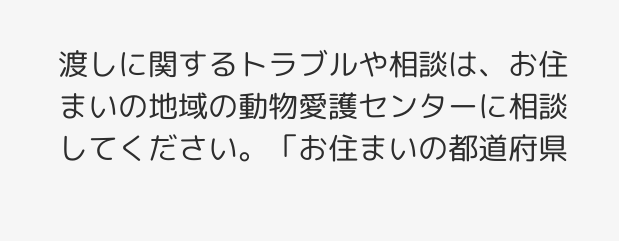渡しに関するトラブルや相談は、お住まいの地域の動物愛護センターに相談してください。「お住まいの都道府県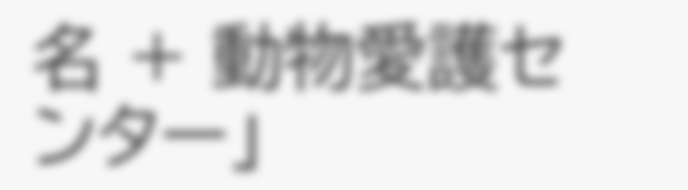名 + 動物愛護センター」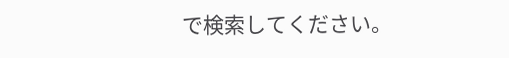で検索してください。